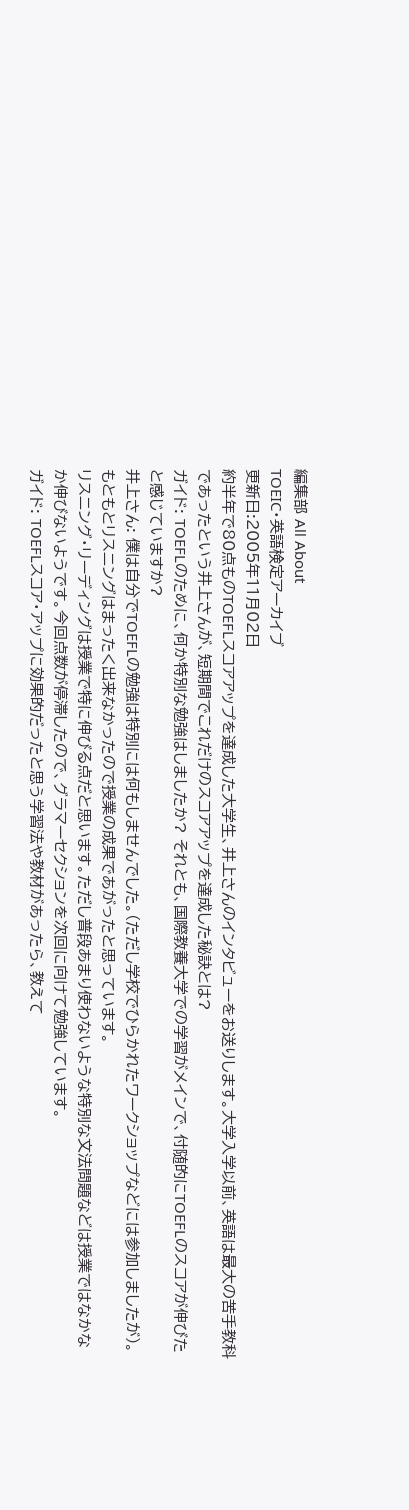編集部 All About
TOEIC・英語検定アーカイブ
更新日:2005年11月02日
約半年で80点ものTOEFLスコアアップを達成した大学生、井上さんのインタビューをお送りします。大学入学以前、英語は最大の苦手教科であったという井上さんが、短期間でこれだけのスコアアップを達成した秘訣とは?
ガイド: TOEFLのために、何か特別な勉強はしましたか? それとも、国際教養大学での学習がメインで、付随的にTOEFLのスコアが伸びたと感じていますか?
井上さん: 僕は自分でTOEFLの勉強は特別には何もしませんでした。(ただし学校でひらかれたワークショップなどには参加しましたが)。もともとリスニングはまったく出来なかったので授業の成果であがったと思っています。
リスニング・リーディングは授業で特に伸びる点だと思います。ただし普段あまり使わないような特別な文法問題などは授業ではなかなか伸びないようです。今回点数が停滞したので、グラマーセクションを次回に向けて勉強しています。
ガイド: TOEFLスコア・アップに効果的だったと思う学習法や教材があったら、教えて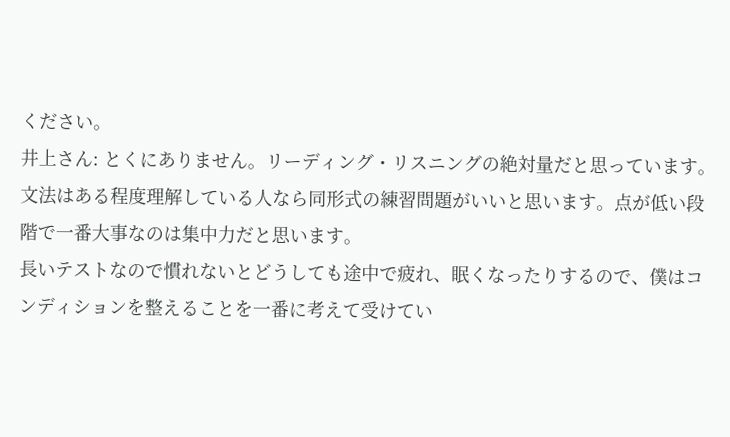ください。
井上さん: とくにありません。リーディング・リスニングの絶対量だと思っています。文法はある程度理解している人なら同形式の練習問題がいいと思います。点が低い段階で一番大事なのは集中力だと思います。
長いテストなので慣れないとどうしても途中で疲れ、眠くなったりするので、僕はコンディションを整えることを一番に考えて受けてい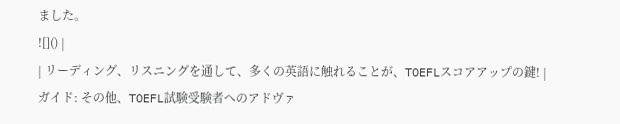ました。
![]() |
| リーディング、リスニングを通して、多くの英語に触れることが、TOEFLスコアアップの鍵! |
ガイド: その他、TOEFL試験受験者へのアドヴァ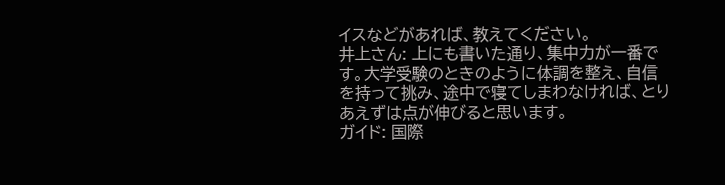イスなどがあれば、教えてください。
井上さん: 上にも書いた通り、集中力が一番です。大学受験のときのように体調を整え、自信を持って挑み、途中で寝てしまわなければ、とりあえずは点が伸びると思います。
ガイド: 国際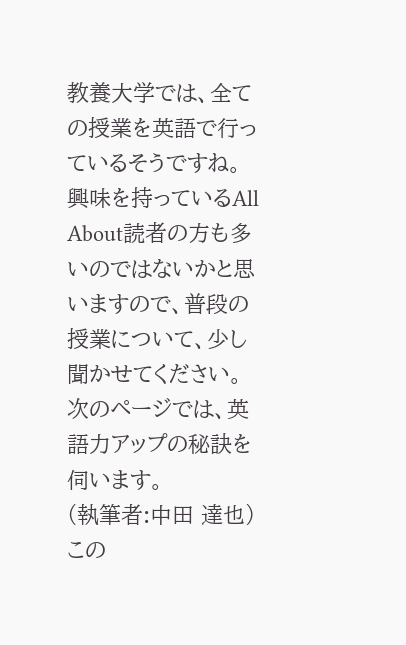教養大学では、全ての授業を英語で行っているそうですね。興味を持っているAll
About読者の方も多いのではないかと思いますので、普段の授業について、少し聞かせてください。
次のページでは、英語力アップの秘訣を伺います。
(執筆者:中田 達也)
この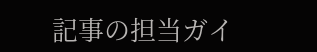記事の担当ガイ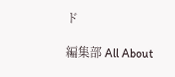ド

編集部 All About